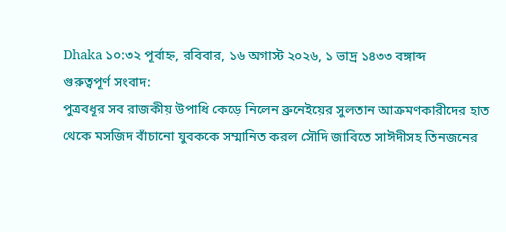Dhaka ১০:৩২ পূর্বাহ্ন, রবিবার, ১৬ অগাস্ট ২০২৬, ১ ভাদ্র ১৪৩৩ বঙ্গাব্দ
গুরুত্বপূর্ণ সংবাদ:
পুত্রবধূর সব রাজকীয় উপাধি কেড়ে নিলেন ব্রুনেইয়ের সুলতান আক্রমণকারীদের হাত থেকে মসজিদ বাঁচানো যুবককে সম্মানিত করল সৌদি জাবিতে সাঈদীসহ তিনজনের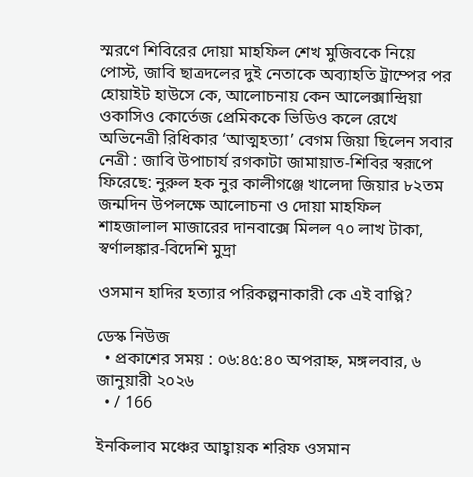স্মরণে শিবিরের দোয়া মাহফিল শেখ মুজিবকে নিয়ে পোস্ট, জাবি ছাত্রদলের দুই নেতাকে অব্যাহতি ট্রাম্পের পর হোয়াইট হাউসে কে, আলোচনায় কেন আলেক্সান্দ্রিয়া ওকাসিও কোর্তেজ প্রেমিককে ভিডিও কলে রেখে অভিনেত্রী রিধিকার ‌‘আত্মহত্যা’ বেগম জিয়া ছিলেন সবার নেত্রী : জাবি উপাচার্য রগকাটা জামায়াত-শিবির স্বরূপে ফিরেছে: নুরুল হক নুর কালীগঞ্জে খালেদা জিয়ার ৮২তম জন্মদিন উপলক্ষে আলোচনা ও দোয়া মাহফিল শাহজালাল মাজারের দানবাক্সে মিলল ৭০ লাখ টাকা, স্বর্ণালঙ্কার-বিদেশি মুদ্রা

ওসমান হাদির হত্যার পরিকল্পনাকারী কে এই বাপ্পি?

ডেস্ক নিউজ
  • প্রকাশের সময় : ০৬:৪৫:৪০ অপরাহ্ন, মঙ্গলবার, ৬ জানুয়ারী ২০২৬
  • / 166

ইনকিলাব মঞ্চের আহ্বায়ক শরিফ ওসমান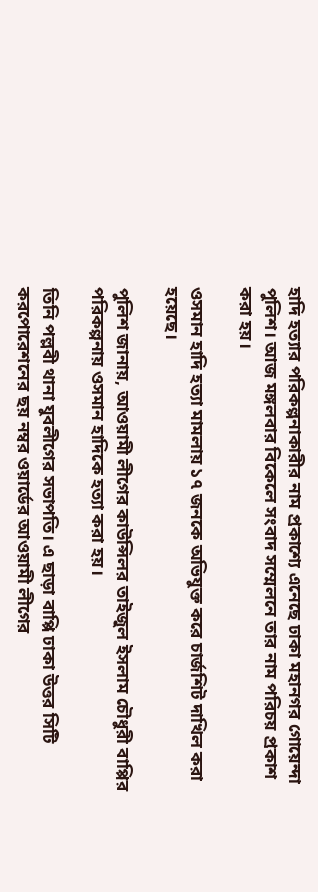হাদি হত্যার পরিকল্পনাকারীর নাম প্রকাশ্যে এনেছে ঢাকা মহানগর গোয়েন্দা পুলিশ। আজ মঙ্গলবার বিকেলে সংবাদ সম্মেলনে তার নাম পরিচয় প্রকাশ করা হয়।

ওসমান হাদি হত্যা মামলায় ১৭ জনকে অভিযুক্ত করে চার্জশিট দাখিল করা হয়েছে।

পুলিশ জানায়, আওয়ামী লীগের কাউন্সিলর তাইজুল ইসলাম চৌধুরী বাপ্পির পরিকল্পনায় ওসমান হাদিকে হত্যা করা হয়।

তিনি পল্লবী থানা যুবলীগের সভাপতি। এ ছাড়া বাপ্পি ঢাকা উত্তর সিটি করপোরেশনের ছয় নম্বর ওয়ার্ডের আওয়ামী লীগের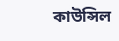কাউন্সিল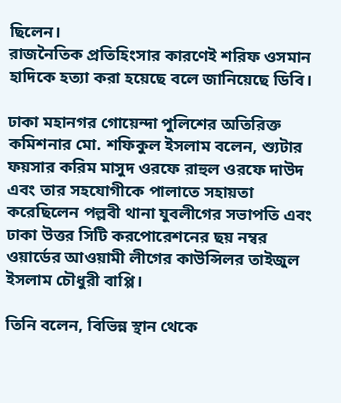ছিলেন।
রাজনৈতিক প্রতিহিংসার কারণেই শরিফ ওসমান হাদিকে হত্যা করা হয়েছে বলে জানিয়েছে ডিবি।

ঢাকা মহানগর গোয়েন্দা পুলিশের অতিরিক্ত কমিশনার মো. শফিকুল ইসলাম বলেন, শ্যুটার ফয়সার করিম মাসুদ ওরফে রাহুল ওরফে দাউদ এবং তার সহযোগীকে পালাতে সহায়তা করেছিলেন পল্লবী থানা যুবলীগের সভাপতি এবং ঢাকা উত্তর সিটি করপোরেশনের ছয় নম্বর ওয়ার্ডের আওয়ামী লীগের কাউন্সিলর তাইজুল ইসলাম চৌধুরী বাপ্পি।

তিনি বলেন, বিভিন্ন স্থান থেকে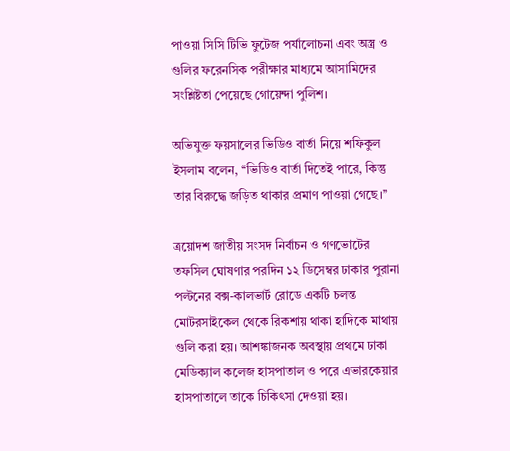পাওয়া সিসি টিভি ফুটেজ পর্যালোচনা এবং অস্ত্র ও গুলির ফরেনসিক পরীক্ষার মাধ্যমে আসামিদের সংশ্লিষ্টতা পেয়েছে গোয়েন্দা পুলিশ।

অভিযুক্ত ফয়সালের ভিডিও বার্তা নিয়ে শফিকুল ইসলাম বলেন, ‘‘ভিডিও বার্তা দিতেই পারে, কিন্তু তার বিরুদ্ধে জড়িত থাকার প্রমাণ পাওয়া গেছে।’’

ত্রয়োদশ জাতীয় সংসদ নির্বাচন ও গণভোটের তফসিল ঘোষণার পরদিন ১২ ডিসেম্বর ঢাকার পুরানা পল্টনের বক্স-কালভার্ট রোডে একটি চলন্ত মোটরসাইকেল থেকে রিকশায় থাকা হাদিকে মাথায় গুলি করা হয়। আশঙ্কাজনক অবস্থায় প্রথমে ঢাকা মেডিক্যাল কলেজ হাসপাতাল ও পরে এভারকেয়ার হাসপাতালে তাকে চিকিৎসা দেওয়া হয়।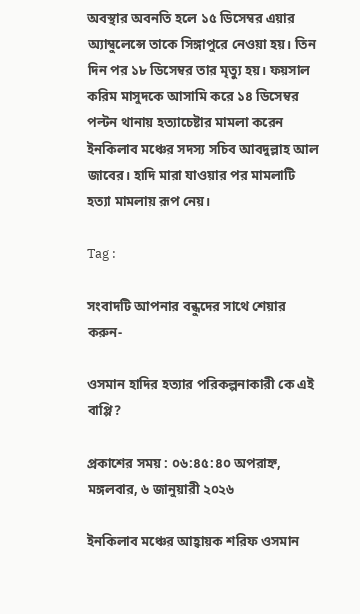অবস্থার অবনতি হলে ১৫ ডিসেম্বর এয়ার অ্যাম্বুলেন্সে তাকে সিঙ্গাপুরে নেওয়া হয়। তিন দিন পর ১৮ ডিসেম্বর তার মৃত্যু হয়। ফয়সাল করিম মাসুদকে আসামি করে ১৪ ডিসেম্বর পল্টন থানায় হত্যাচেষ্টার মামলা করেন ইনকিলাব মঞ্চের সদস্য সচিব আবদুল্লাহ আল জাবের। হাদি মারা যাওয়ার পর মামলাটি হত্যা মামলায় রূপ নেয়।

Tag :

সংবাদটি আপনার বন্ধুদের সাথে শেয়ার করুন-

ওসমান হাদির হত্যার পরিকল্পনাকারী কে এই বাপ্পি?

প্রকাশের সময় : ০৬:৪৫:৪০ অপরাহ্ন, মঙ্গলবার, ৬ জানুয়ারী ২০২৬

ইনকিলাব মঞ্চের আহ্বায়ক শরিফ ওসমান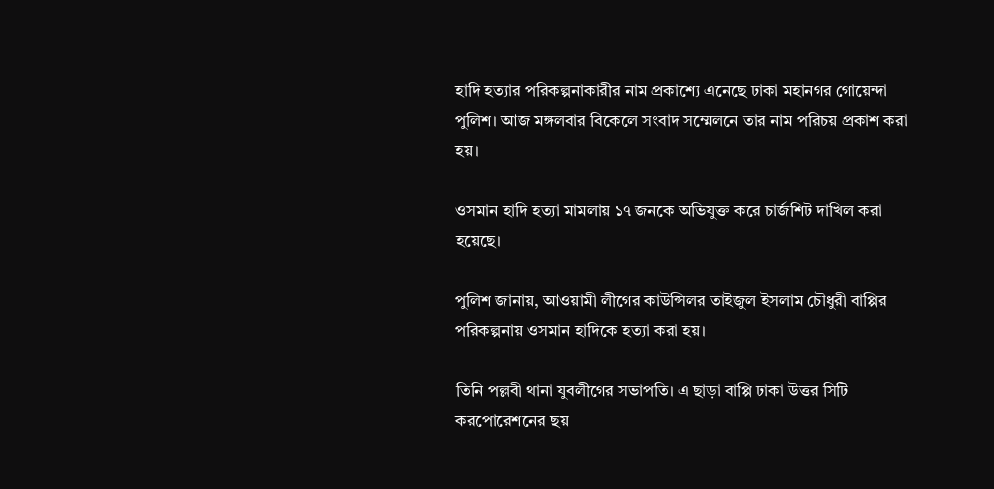হাদি হত্যার পরিকল্পনাকারীর নাম প্রকাশ্যে এনেছে ঢাকা মহানগর গোয়েন্দা পুলিশ। আজ মঙ্গলবার বিকেলে সংবাদ সম্মেলনে তার নাম পরিচয় প্রকাশ করা হয়।

ওসমান হাদি হত্যা মামলায় ১৭ জনকে অভিযুক্ত করে চার্জশিট দাখিল করা হয়েছে।

পুলিশ জানায়, আওয়ামী লীগের কাউন্সিলর তাইজুল ইসলাম চৌধুরী বাপ্পির পরিকল্পনায় ওসমান হাদিকে হত্যা করা হয়।

তিনি পল্লবী থানা যুবলীগের সভাপতি। এ ছাড়া বাপ্পি ঢাকা উত্তর সিটি করপোরেশনের ছয়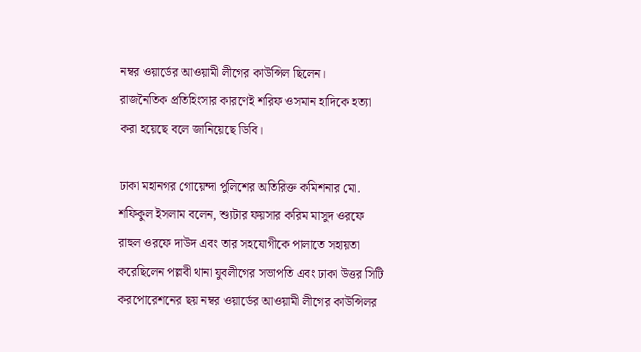নম্বর ওয়ার্ডের আওয়ামী লীগের কাউন্সিল ছিলেন।
রাজনৈতিক প্রতিহিংসার কারণেই শরিফ ওসমান হাদিকে হত্যা করা হয়েছে বলে জানিয়েছে ডিবি।

ঢাকা মহানগর গোয়েন্দা পুলিশের অতিরিক্ত কমিশনার মো. শফিকুল ইসলাম বলেন, শ্যুটার ফয়সার করিম মাসুদ ওরফে রাহুল ওরফে দাউদ এবং তার সহযোগীকে পালাতে সহায়তা করেছিলেন পল্লবী থানা যুবলীগের সভাপতি এবং ঢাকা উত্তর সিটি করপোরেশনের ছয় নম্বর ওয়ার্ডের আওয়ামী লীগের কাউন্সিলর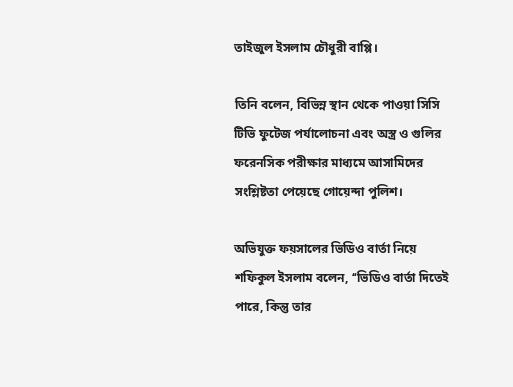তাইজুল ইসলাম চৌধুরী বাপ্পি।

তিনি বলেন, বিভিন্ন স্থান থেকে পাওয়া সিসি টিভি ফুটেজ পর্যালোচনা এবং অস্ত্র ও গুলির ফরেনসিক পরীক্ষার মাধ্যমে আসামিদের সংশ্লিষ্টতা পেয়েছে গোয়েন্দা পুলিশ।

অভিযুক্ত ফয়সালের ভিডিও বার্তা নিয়ে শফিকুল ইসলাম বলেন, ‘‘ভিডিও বার্তা দিতেই পারে, কিন্তু তার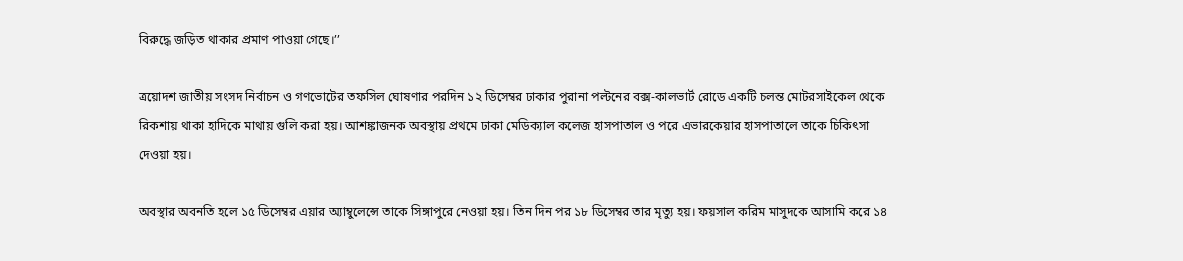বিরুদ্ধে জড়িত থাকার প্রমাণ পাওয়া গেছে।’’

ত্রয়োদশ জাতীয় সংসদ নির্বাচন ও গণভোটের তফসিল ঘোষণার পরদিন ১২ ডিসেম্বর ঢাকার পুরানা পল্টনের বক্স-কালভার্ট রোডে একটি চলন্ত মোটরসাইকেল থেকে রিকশায় থাকা হাদিকে মাথায় গুলি করা হয়। আশঙ্কাজনক অবস্থায় প্রথমে ঢাকা মেডিক্যাল কলেজ হাসপাতাল ও পরে এভারকেয়ার হাসপাতালে তাকে চিকিৎসা দেওয়া হয়।

অবস্থার অবনতি হলে ১৫ ডিসেম্বর এয়ার অ্যাম্বুলেন্সে তাকে সিঙ্গাপুরে নেওয়া হয়। তিন দিন পর ১৮ ডিসেম্বর তার মৃত্যু হয়। ফয়সাল করিম মাসুদকে আসামি করে ১৪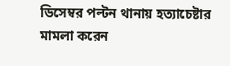ডিসেম্বর পল্টন থানায় হত্যাচেষ্টার মামলা করেন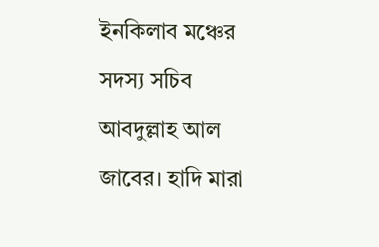ইনকিলাব মঞ্চের সদস্য সচিব আবদুল্লাহ আল জাবের। হাদি মারা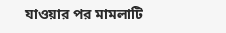যাওয়ার পর মামলাটি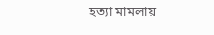হত্যা মামলায়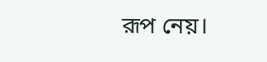রূপ নেয়।